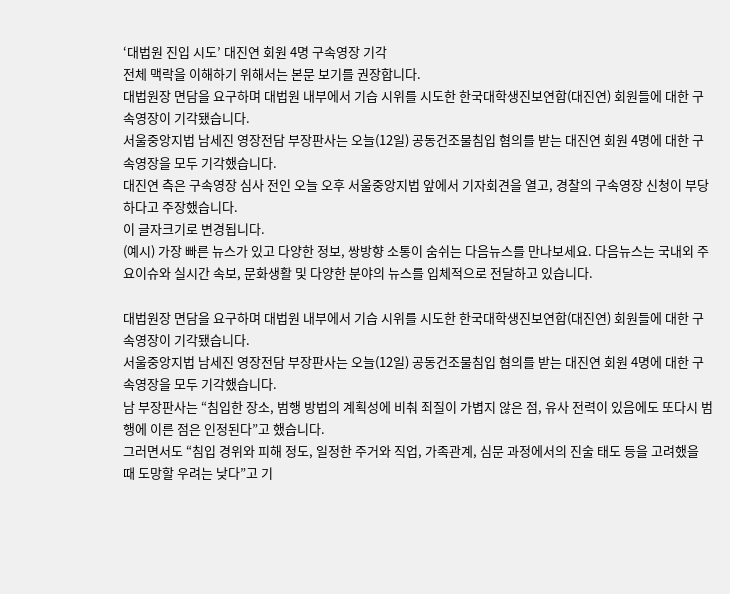‘대법원 진입 시도’ 대진연 회원 4명 구속영장 기각
전체 맥락을 이해하기 위해서는 본문 보기를 권장합니다.
대법원장 면담을 요구하며 대법원 내부에서 기습 시위를 시도한 한국대학생진보연합(대진연) 회원들에 대한 구속영장이 기각됐습니다.
서울중앙지법 남세진 영장전담 부장판사는 오늘(12일) 공동건조물침입 혐의를 받는 대진연 회원 4명에 대한 구속영장을 모두 기각했습니다.
대진연 측은 구속영장 심사 전인 오늘 오후 서울중앙지법 앞에서 기자회견을 열고, 경찰의 구속영장 신청이 부당하다고 주장했습니다.
이 글자크기로 변경됩니다.
(예시) 가장 빠른 뉴스가 있고 다양한 정보, 쌍방향 소통이 숨쉬는 다음뉴스를 만나보세요. 다음뉴스는 국내외 주요이슈와 실시간 속보, 문화생활 및 다양한 분야의 뉴스를 입체적으로 전달하고 있습니다.

대법원장 면담을 요구하며 대법원 내부에서 기습 시위를 시도한 한국대학생진보연합(대진연) 회원들에 대한 구속영장이 기각됐습니다.
서울중앙지법 남세진 영장전담 부장판사는 오늘(12일) 공동건조물침입 혐의를 받는 대진연 회원 4명에 대한 구속영장을 모두 기각했습니다.
남 부장판사는 “침입한 장소, 범행 방법의 계획성에 비춰 죄질이 가볍지 않은 점, 유사 전력이 있음에도 또다시 범행에 이른 점은 인정된다”고 했습니다.
그러면서도 “침입 경위와 피해 정도, 일정한 주거와 직업, 가족관계, 심문 과정에서의 진술 태도 등을 고려했을 때 도망할 우려는 낮다”고 기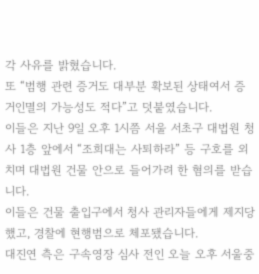각 사유를 밝혔습니다.
또 “범행 관련 증거도 대부분 확보된 상태여서 증거인멸의 가능성도 적다”고 덧붙였습니다.
이들은 지난 9일 오후 1시쯤 서울 서초구 대법원 청사 1층 앞에서 “조희대는 사퇴하라” 등 구호를 외치며 대법원 건물 안으로 들어가려 한 혐의를 받습니다.
이들은 건물 출입구에서 청사 관리자들에게 제지당했고, 경찰에 현행범으로 체포됐습니다.
대진연 측은 구속영장 심사 전인 오늘 오후 서울중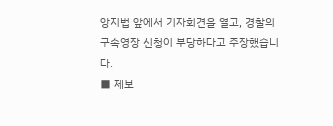앙지법 앞에서 기자회견을 열고, 경찰의 구속영장 신청이 부당하다고 주장했습니다.
■ 제보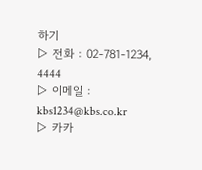하기
▷ 전화 : 02-781-1234, 4444
▷ 이메일 : kbs1234@kbs.co.kr
▷ 카카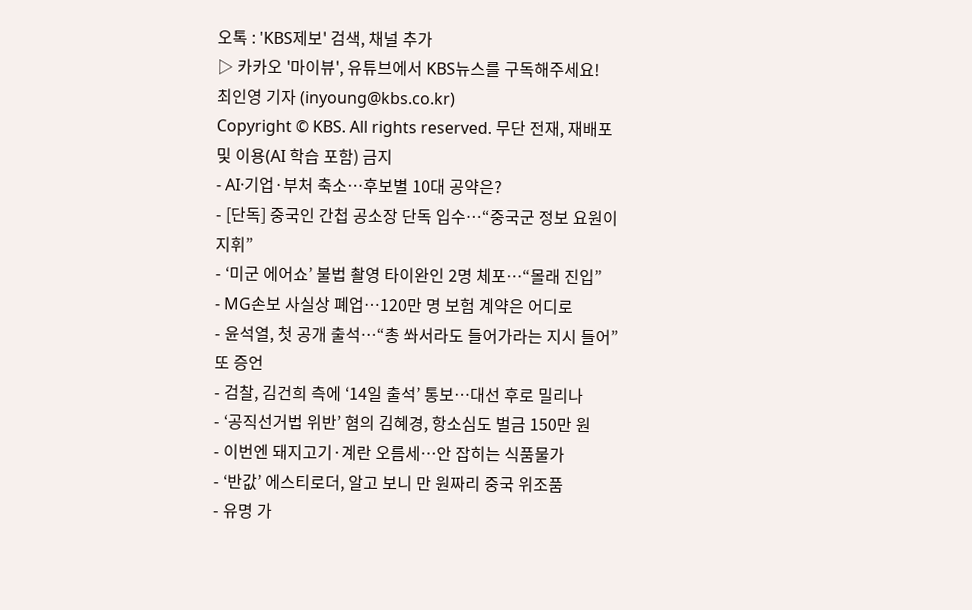오톡 : 'KBS제보' 검색, 채널 추가
▷ 카카오 '마이뷰', 유튜브에서 KBS뉴스를 구독해주세요!
최인영 기자 (inyoung@kbs.co.kr)
Copyright © KBS. All rights reserved. 무단 전재, 재배포 및 이용(AI 학습 포함) 금지
- AI·기업·부처 축소…후보별 10대 공약은?
- [단독] 중국인 간첩 공소장 단독 입수…“중국군 정보 요원이 지휘”
- ‘미군 에어쇼’ 불법 촬영 타이완인 2명 체포…“몰래 진입”
- MG손보 사실상 폐업…120만 명 보험 계약은 어디로
- 윤석열, 첫 공개 출석…“총 쏴서라도 들어가라는 지시 들어” 또 증언
- 검찰, 김건희 측에 ‘14일 출석’ 통보…대선 후로 밀리나
- ‘공직선거법 위반’ 혐의 김혜경, 항소심도 벌금 150만 원
- 이번엔 돼지고기·계란 오름세…안 잡히는 식품물가
- ‘반값’ 에스티로더, 알고 보니 만 원짜리 중국 위조품
- 유명 가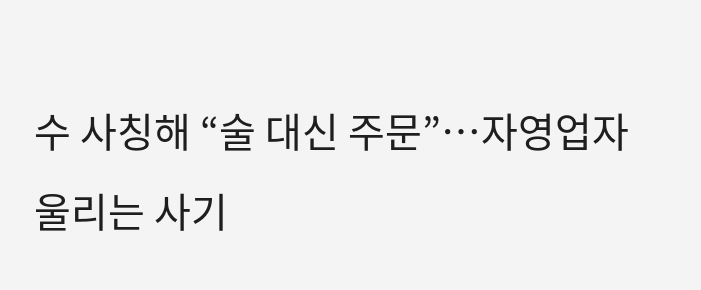수 사칭해 “술 대신 주문”…자영업자 울리는 사기